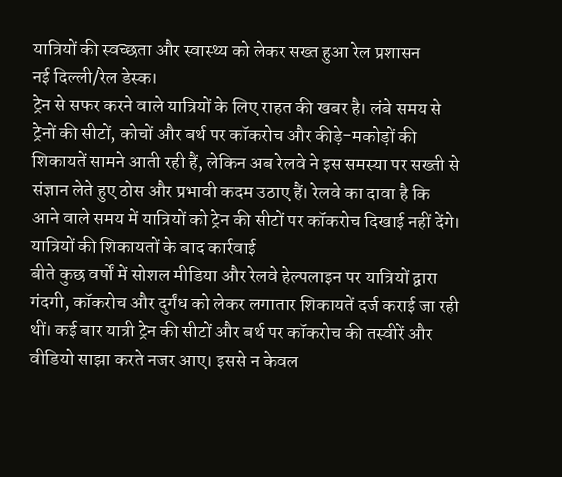यात्रियों की स्वच्छता और स्वास्थ्य को लेकर सख्त हुआ रेल प्रशासन
नई दिल्ली/रेल डेस्क।
ट्रेन से सफर करने वाले यात्रियों के लिए राहत की खबर है। लंबे समय से ट्रेनों की सीटों, कोचों और बर्थ पर कॉकरोच और कीड़े-मकोड़ों की शिकायतें सामने आती रही हैं, लेकिन अब रेलवे ने इस समस्या पर सख्ती से संज्ञान लेते हुए ठोस और प्रभावी कदम उठाए हैं। रेलवे का दावा है कि आने वाले समय में यात्रियों को ट्रेन की सीटों पर कॉकरोच दिखाई नहीं देंगे।
यात्रियों की शिकायतों के बाद कार्रवाई
बीते कुछ वर्षों में सोशल मीडिया और रेलवे हेल्पलाइन पर यात्रियों द्वारा गंदगी, कॉकरोच और दुर्गंध को लेकर लगातार शिकायतें दर्ज कराई जा रही थीं। कई बार यात्री ट्रेन की सीटों और बर्थ पर कॉकरोच की तस्वीरें और वीडियो साझा करते नजर आए। इससे न केवल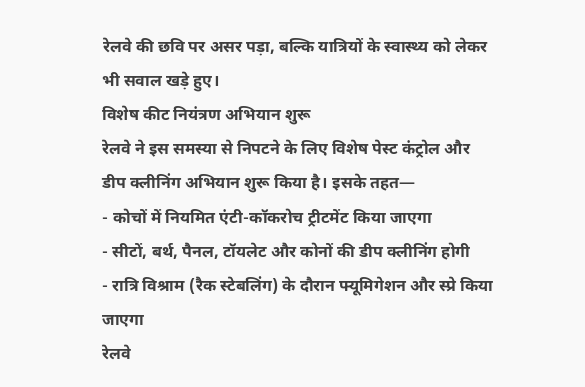रेलवे की छवि पर असर पड़ा, बल्कि यात्रियों के स्वास्थ्य को लेकर भी सवाल खड़े हुए।
विशेष कीट नियंत्रण अभियान शुरू
रेलवे ने इस समस्या से निपटने के लिए विशेष पेस्ट कंट्रोल और डीप क्लीनिंग अभियान शुरू किया है। इसके तहत—
- कोचों में नियमित एंटी-कॉकरोच ट्रीटमेंट किया जाएगा
- सीटों, बर्थ, पैनल, टॉयलेट और कोनों की डीप क्लीनिंग होगी
- रात्रि विश्राम (रैक स्टेबलिंग) के दौरान फ्यूमिगेशन और स्प्रे किया जाएगा
रेलवे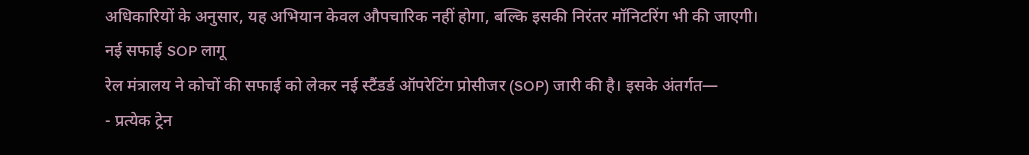अधिकारियों के अनुसार, यह अभियान केवल औपचारिक नहीं होगा, बल्कि इसकी निरंतर मॉनिटरिंग भी की जाएगी।
नई सफाई SOP लागू
रेल मंत्रालय ने कोचों की सफाई को लेकर नई स्टैंडर्ड ऑपरेटिंग प्रोसीजर (SOP) जारी की है। इसके अंतर्गत—
- प्रत्येक ट्रेन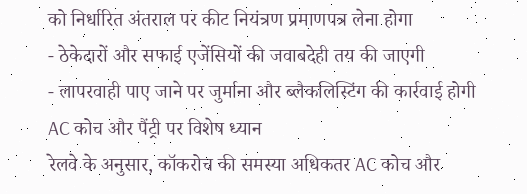को निर्धारित अंतराल पर कीट नियंत्रण प्रमाणपत्र लेना होगा
- ठेकेदारों और सफाई एजेंसियों की जवाबदेही तय की जाएगी
- लापरवाही पाए जाने पर जुर्माना और ब्लैकलिस्टिंग की कार्रवाई होगी
AC कोच और पैंट्री पर विशेष ध्यान
रेलवे के अनुसार, कॉकरोच की समस्या अधिकतर AC कोच और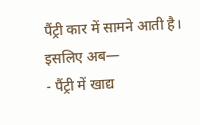पैंट्री कार में सामने आती है। इसलिए अब—
- पैंट्री में खाद्य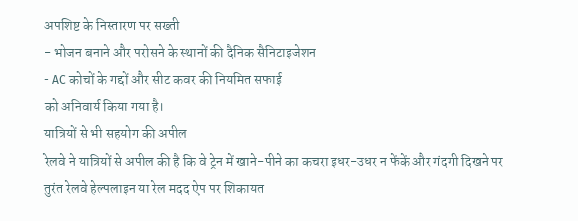अपशिष्ट के निस्तारण पर सख्ती
- भोजन बनाने और परोसने के स्थानों की दैनिक सैनिटाइजेशन
- AC कोचों के गद्दों और सीट कवर की नियमित सफाई
को अनिवार्य किया गया है।
यात्रियों से भी सहयोग की अपील
रेलवे ने यात्रियों से अपील की है कि वे ट्रेन में खाने-पीने का कचरा इधर-उधर न फेंकें और गंदगी दिखने पर तुरंत रेलवे हेल्पलाइन या रेल मदद ऐप पर शिकायत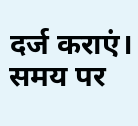दर्ज कराएं। समय पर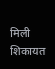मिली शिकायत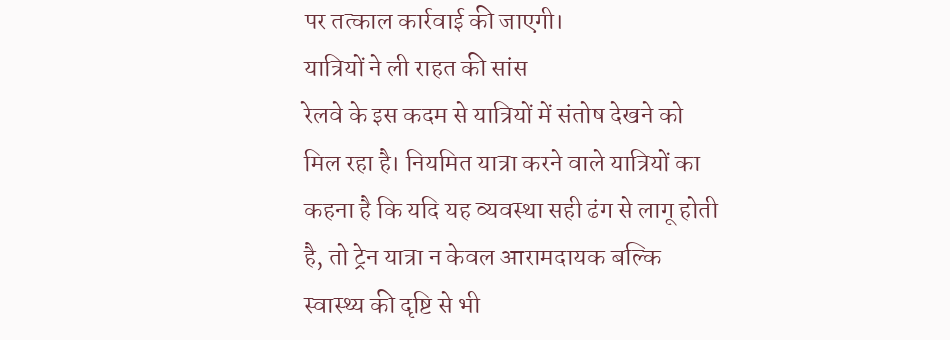पर तत्काल कार्रवाई की जाएगी।
यात्रियों ने ली राहत की सांस
रेलवे के इस कदम से यात्रियों में संतोष देखने को मिल रहा है। नियमित यात्रा करने वाले यात्रियों का कहना है कि यदि यह व्यवस्था सही ढंग से लागू होती है, तो ट्रेन यात्रा न केवल आरामदायक बल्कि स्वास्थ्य की दृष्टि से भी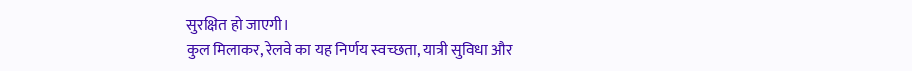सुरक्षित हो जाएगी।
कुल मिलाकर, रेलवे का यह निर्णय स्वच्छता, यात्री सुविधा और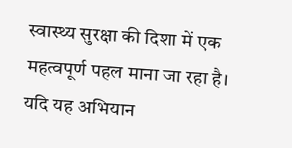स्वास्थ्य सुरक्षा की दिशा में एक महत्वपूर्ण पहल माना जा रहा है। यदि यह अभियान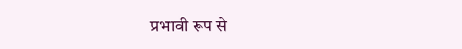प्रभावी रूप से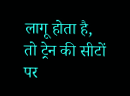लागू होता है, तो ट्रेन की सीटों पर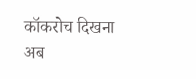कॉकरोच दिखना अब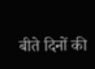बीते दिनों की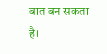बात बन सकता है।